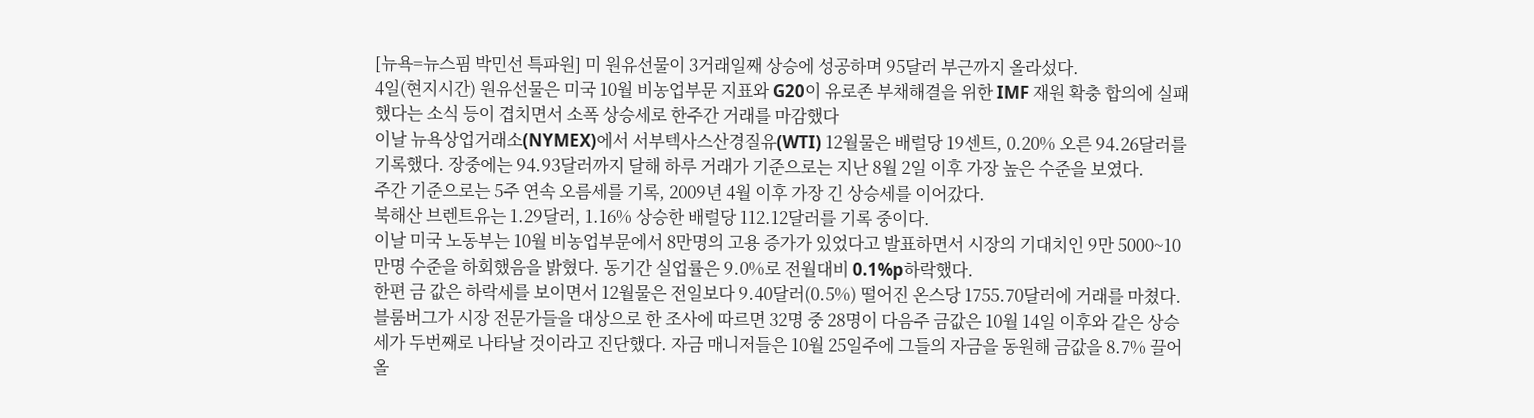[뉴욕=뉴스핌 박민선 특파원] 미 원유선물이 3거래일째 상승에 성공하며 95달러 부근까지 올라섰다.
4일(현지시간) 원유선물은 미국 10월 비농업부문 지표와 G20이 유로존 부채해결을 위한 IMF 재원 확충 합의에 실패했다는 소식 등이 겹치면서 소폭 상승세로 한주간 거래를 마감했다
이날 뉴욕상업거래소(NYMEX)에서 서부텍사스산경질유(WTI) 12월물은 배럴당 19센트, 0.20% 오른 94.26달러를 기록했다. 장중에는 94.93달러까지 달해 하루 거래가 기준으로는 지난 8월 2일 이후 가장 높은 수준을 보였다.
주간 기준으로는 5주 연속 오름세를 기록, 2009년 4월 이후 가장 긴 상승세를 이어갔다.
북해산 브렌트유는 1.29달러, 1.16% 상승한 배럴당 112.12달러를 기록 중이다.
이날 미국 노동부는 10월 비농업부문에서 8만명의 고용 증가가 있었다고 발표하면서 시장의 기대치인 9만 5000~10만명 수준을 하회했음을 밝혔다. 동기간 실업률은 9.0%로 전월대비 0.1%p하락했다.
한편 금 값은 하락세를 보이면서 12월물은 전일보다 9.40달러(0.5%) 떨어진 온스당 1755.70달러에 거래를 마쳤다.
블룸버그가 시장 전문가들을 대상으로 한 조사에 따르면 32명 중 28명이 다음주 금값은 10월 14일 이후와 같은 상승세가 두번째로 나타날 것이라고 진단했다. 자금 매니저들은 10월 25일주에 그들의 자금을 동원해 금값을 8.7% 끌어올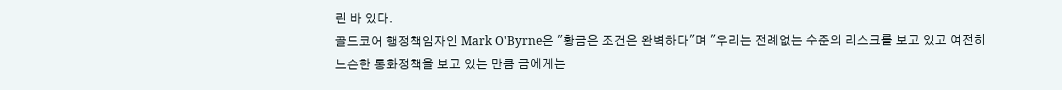린 바 있다.
골드코어 행정책임자인 Mark O'Byrne은 "황금은 조건은 완벽하다"며 "우리는 전례없는 수준의 리스크를 보고 있고 여전히 느슨한 통화정책을 보고 있는 만큼 금에게는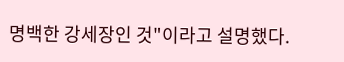명백한 강세장인 것"이라고 설명했다.